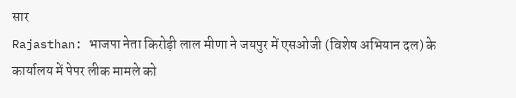सार
Rajasthan: भाजपा नेता किरोड़ी लाल मीणा ने जयपुर में एसओजी (विशेष अभियान दल) के कार्यालय में पेपर लीक मामले को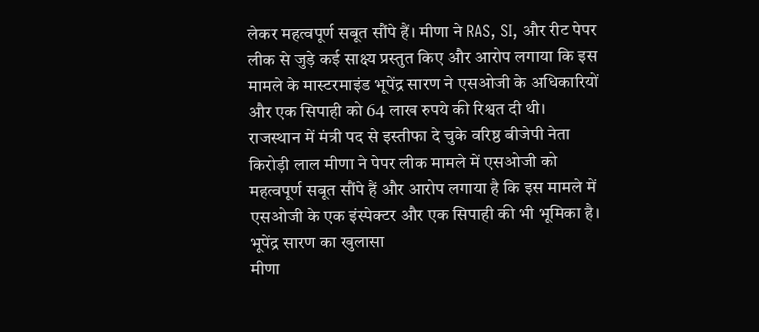लेकर महत्वपूर्ण सबूत सौंपे हैं। मीणा ने RAS, SI, और रीट पेपर लीक से जुड़े कई साक्ष्य प्रस्तुत किए और आरोप लगाया कि इस मामले के मास्टरमाइंड भूपेंद्र सारण ने एसओजी के अधिकारियों और एक सिपाही को 64 लाख रुपये की रिश्वत दी थी।
राजस्थान में मंत्री पद से इस्तीफा दे चुके वरिष्ठ बीजेपी नेता किरोड़ी लाल मीणा ने पेपर लीक मामले में एसओजी को महत्वपूर्ण सबूत सौंपे हैं और आरोप लगाया है कि इस मामले में एसओजी के एक इंस्पेक्टर और एक सिपाही की भी भूमिका है।
भूपेंद्र सारण का खुलासा
मीणा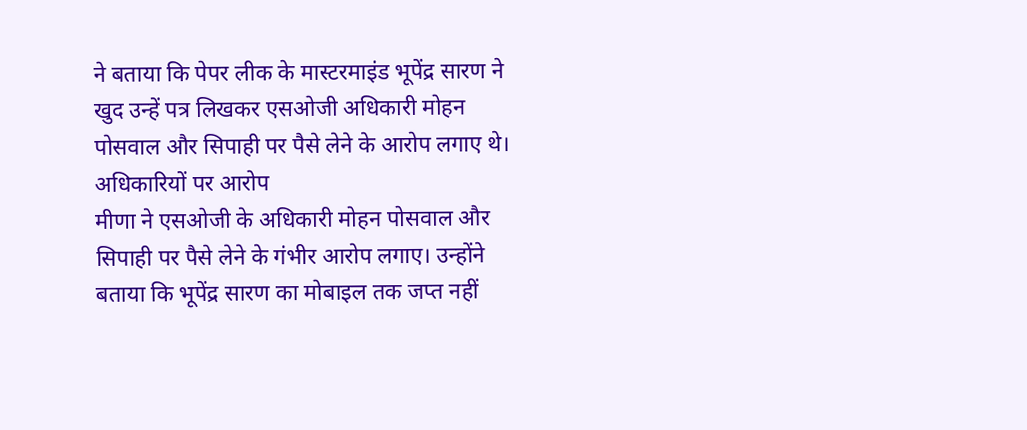ने बताया कि पेपर लीक के मास्टरमाइंड भूपेंद्र सारण ने खुद उन्हें पत्र लिखकर एसओजी अधिकारी मोहन पोसवाल और सिपाही पर पैसे लेने के आरोप लगाए थे।
अधिकारियों पर आरोप
मीणा ने एसओजी के अधिकारी मोहन पोसवाल और सिपाही पर पैसे लेने के गंभीर आरोप लगाए। उन्होंने बताया कि भूपेंद्र सारण का मोबाइल तक जप्त नहीं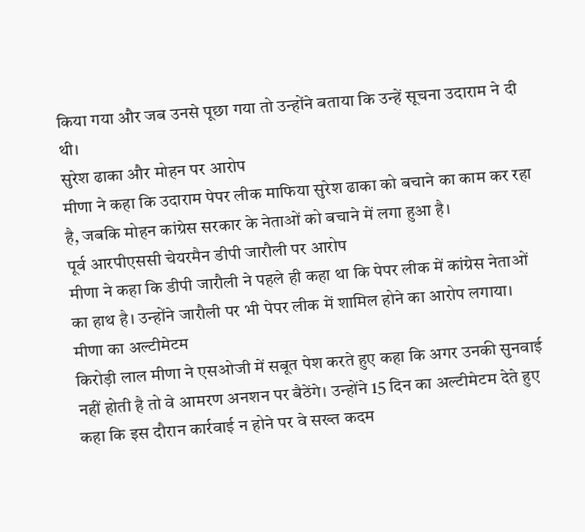किया गया और जब उनसे पूछा गया तो उन्होंने बताया कि उन्हें सूचना उदाराम ने दी थी।
सुरेश ढाका और मोहन पर आरोप
मीणा ने कहा कि उदाराम पेपर लीक माफिया सुरेश ढाका को बचाने का काम कर रहा है, जबकि मोहन कांग्रेस सरकार के नेताओं को बचाने में लगा हुआ है।
पूर्व आरपीएससी चेयरमैन डीपी जारौली पर आरोप
मीणा ने कहा कि डीपी जारौली ने पहले ही कहा था कि पेपर लीक में कांग्रेस नेताओं का हाथ है। उन्होंने जारौली पर भी पेपर लीक में शामिल होने का आरोप लगाया।
मीणा का अल्टीमेटम
किरोड़ी लाल मीणा ने एसओजी में सबूत पेश करते हुए कहा कि अगर उनकी सुनवाई नहीं होती है तो वे आमरण अनशन पर बैठेंगे। उन्होंने 15 दिन का अल्टीमेटम देते हुए कहा कि इस दौरान कार्रवाई न होने पर वे सख्त कदम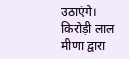उठाएंगे। किरोड़ी लाल मीणा द्वारा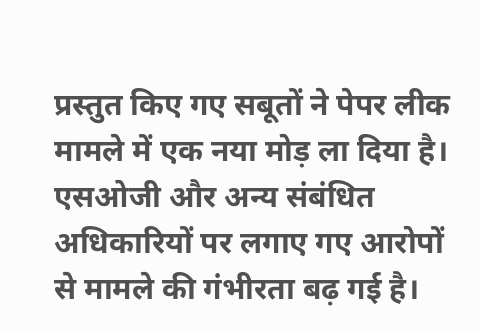प्रस्तुत किए गए सबूतों ने पेपर लीक मामले में एक नया मोड़ ला दिया है। एसओजी और अन्य संबंधित अधिकारियों पर लगाए गए आरोपों से मामले की गंभीरता बढ़ गई है।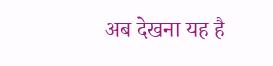अब देखना यह है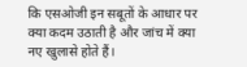कि एसओजी इन सबूतों के आधार पर क्या कदम उठाती है और जांच में क्या नए खुलासे होते हैं।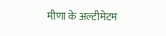मीणा के अल्टीमेटम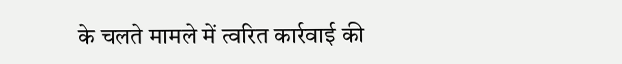के चलते मामले में त्वरित कार्रवाई की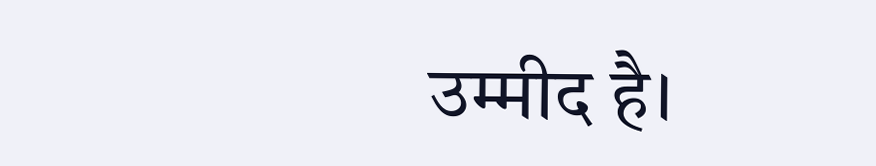उम्मीद है।